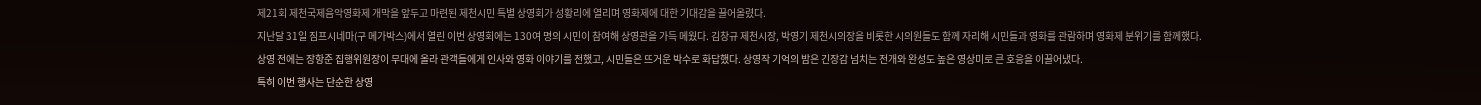제21회 제천국제음악영화제 개막을 앞두고 마련된 제천시민 특별 상영회가 성황리에 열리며 영화제에 대한 기대감을 끌어올렸다.
지난달 31일 짐프시네마(구 메가박스)에서 열린 이번 상영회에는 130여 명의 시민이 참여해 상영관을 가득 메웠다. 김창규 제천시장, 박영기 제천시의장을 비롯한 시의원들도 함께 자리해 시민들과 영화를 관람하며 영화제 분위기를 함께했다.
상영 전에는 장항준 집행위원장이 무대에 올라 관객들에게 인사와 영화 이야기를 전했고, 시민들은 뜨거운 박수로 화답했다. 상영작 기억의 밤은 긴장감 넘치는 전개와 완성도 높은 영상미로 큰 호응을 이끌어냈다.
특히 이번 행사는 단순한 상영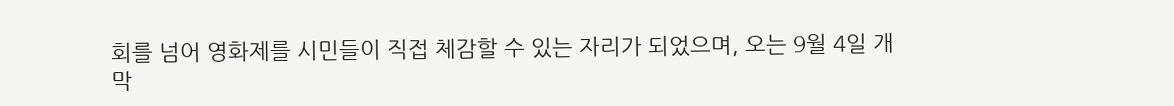회를 넘어 영화제를 시민들이 직접 체감할 수 있는 자리가 되었으며, 오는 9월 4일 개막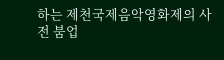하는 제천국제음악영화제의 사전 붐업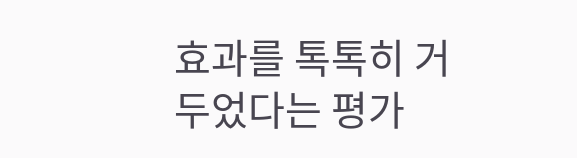효과를 톡톡히 거두었다는 평가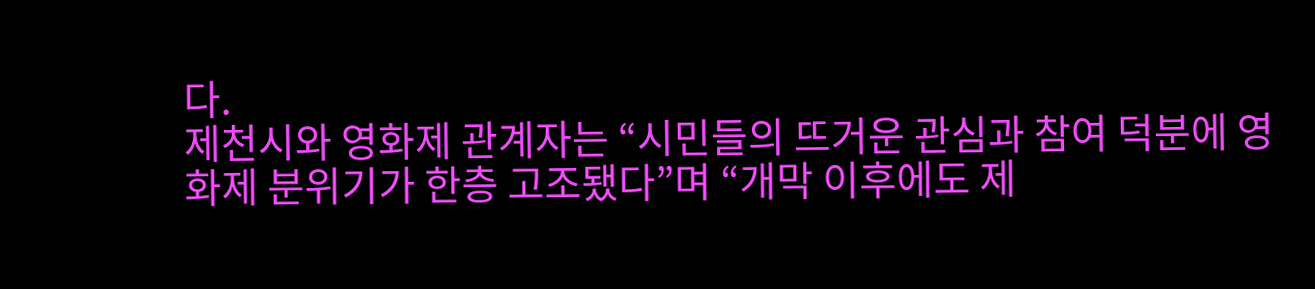다.
제천시와 영화제 관계자는 “시민들의 뜨거운 관심과 참여 덕분에 영화제 분위기가 한층 고조됐다”며 “개막 이후에도 제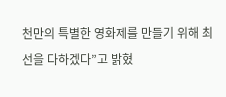천만의 특별한 영화제를 만들기 위해 최선을 다하겠다”고 밝혔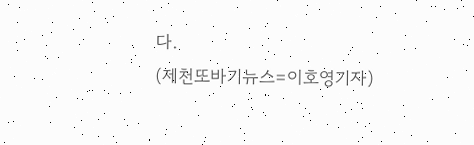다.
(제천또바기뉴스=이호영기자)